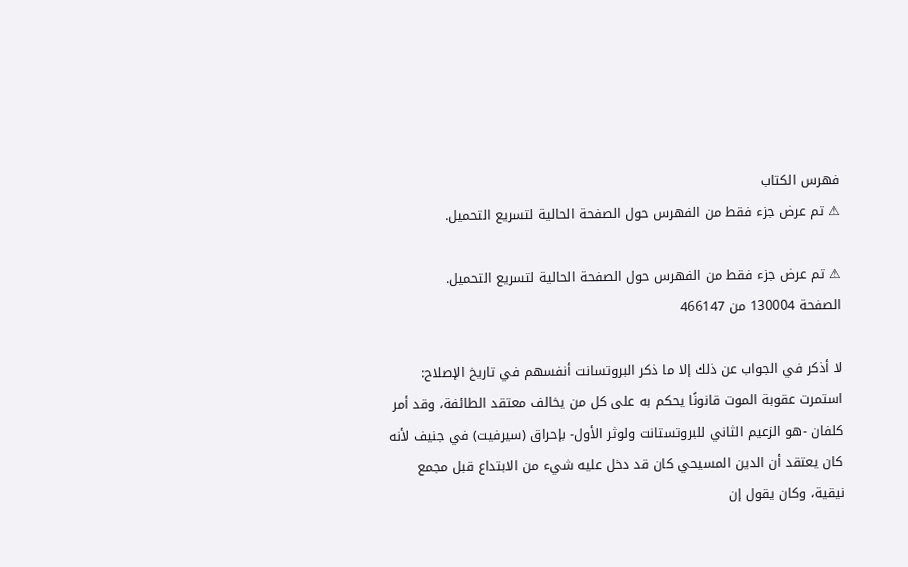فهرس الكتاب
⚠ تم عرض جزء فقط من الفهرس حول الصفحة الحالية لتسريع التحميل.

⚠ تم عرض جزء فقط من الفهرس حول الصفحة الحالية لتسريع التحميل.
الصفحة 130004 من 466147

لا أذكر في الجواب عن ذلك إلا ما ذكر البروتسانت أنفسهم في تاريخ الإصلاح: استمرت عقوبة الموت قانونًا يحكم به على كل من يخالف معتقد الطائفة، وقد أمر كلفان -هو الزعيم الثاني للبروتستانت ولوثر الأول- بإحراق (سيرفيت) في جنيف لأنه كان يعتقد أن الدين المسيحي كان قد دخل عليه شيء من الابتداع قبل مجمع نيقية، وكان يقول إن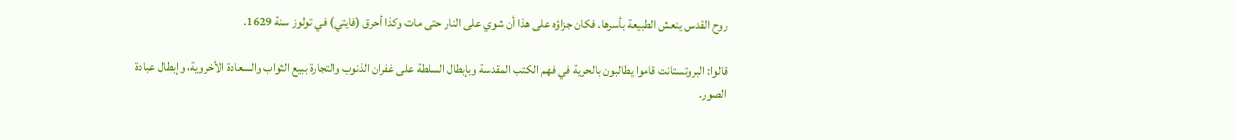روح القدس ينعش الطبيعة بأسرها. فكان جزاؤه على هذا أن شوي على النار حتى مات وكذا أحرق (فايتي) في تولوز سنة 1629.

قالوا: البروتستانت قاموا يطالبون بالحرية في فهم الكتب المقدسة وبإبطال السلطة على غفران الذنوب والتجارة ببيع الثواب والسعادة الأخروية، وإبطال عبادة الصور.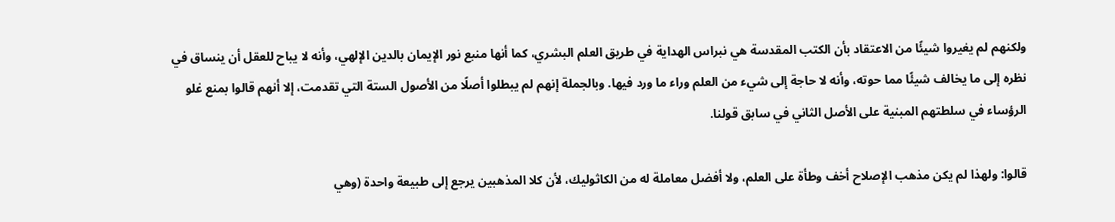ولكنهم لم يغيروا شيئًا من الاعتقاد بأن الكتب المقدسة هي نبراس الهداية في طريق العلم البشري، كما أنها منبع نور الإيمان بالدين الإلهي، وأنه لا يباح للعقل أن ينساق في نظره إلى ما يخالف شيئًا مما حوته، وأنه لا حاجة إلى شيء من العلم وراء ما ورد فيها. وبالجملة إنهم لم يبطلوا أصلًا من الأصول الستة التي تقدمت، إلا أنهم قالوا بمنع غلو الرؤساء في سلطتهم المبنية على الأصل الثاني في سابق قولنا.

قالوا: ولهذا لم يكن مذهب الإصلاح أخف وطأة على العلم، ولا أفضل معاملة له من الكاثوليك، لأن كلا المذهبين يرجع إلى طبيعة واحدة (وهي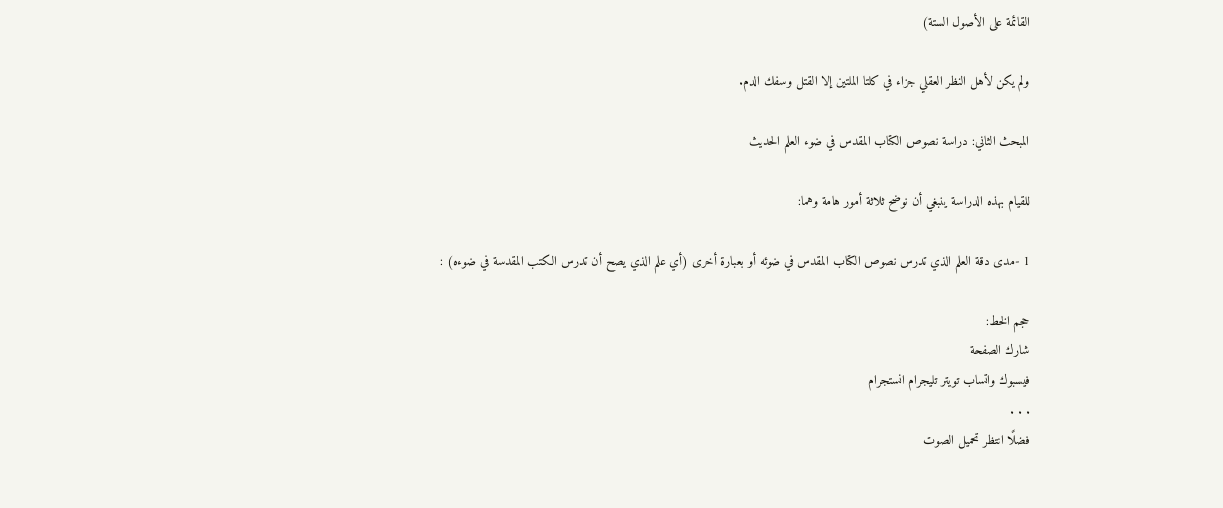القائمة على الأصول الستة)

ولم يكن لأهل النظر العقلي جزاء في كلتا الملتين إلا القتل وسفك الدم.

المبحث الثاني: دراسة نصوص الكتاب المقدس في ضوء العلم الحديث

للقيام بهذه الدراسة ينبغي أن نوضح ثلاثة أمور هامة وهما:

1 -مدى دقة العلم الذي تدرس نصوص الكتاب المقدس في ضوئه أو بعبارة أخرى (أي علم الذي يصح أن تدرس الكتب المقدسة في ضوءه) :

حجم الخط:
شارك الصفحة
فيسبوك واتساب تويتر تليجرام انستجرام
. . .
فضلًا انتظر تحميل الصوت